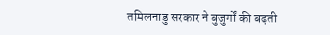तमिलनाडु सरकार ने बुजुर्गों की बढ़ती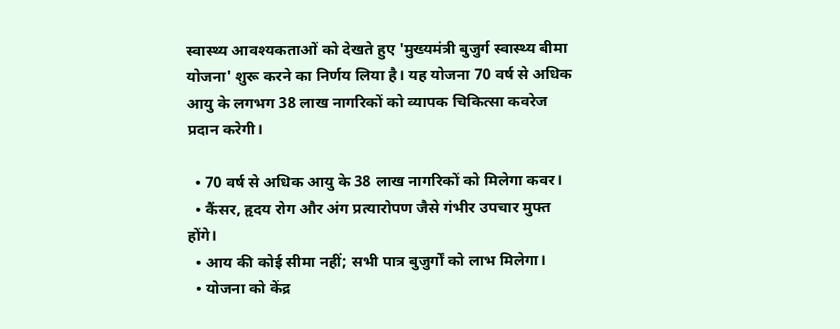स्वास्थ्य आवश्यकताओं को देखते हुए 'मुख्यमंत्री बुजुर्ग स्वास्थ्य बीमा योजना' शुरू करने का निर्णय लिया है। यह योजना 70 वर्ष से अधिक आयु के लगभग 38 लाख नागरिकों को व्यापक चिकित्सा कवरेज प्रदान करेगी।

  • 70 वर्ष से अधिक आयु के 38 लाख नागरिकों को मिलेगा कवर।
  • कैंसर, हृदय रोग और अंग प्रत्यारोपण जैसे गंभीर उपचार मुफ्त होंगे।
  • आय की कोई सीमा नहीं; सभी पात्र बुजुर्गों को लाभ मिलेगा।
  • योजना को केंद्र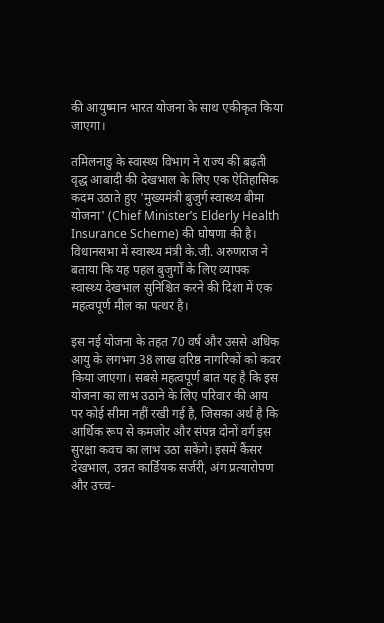की आयुष्मान भारत योजना के साथ एकीकृत किया जाएगा।

तमिलनाडु के स्वास्थ्य विभाग ने राज्य की बढ़ती वृद्ध आबादी की देखभाल के लिए एक ऐतिहासिक कदम उठाते हुए 'मुख्यमंत्री बुजुर्ग स्वास्थ्य बीमा योजना' (Chief Minister’s Elderly Health Insurance Scheme) की घोषणा की है। विधानसभा में स्वास्थ्य मंत्री के.जी. अरुणराज ने बताया कि यह पहल बुजुर्गों के लिए व्यापक स्वास्थ्य देखभाल सुनिश्चित करने की दिशा में एक महत्वपूर्ण मील का पत्थर है।

इस नई योजना के तहत 70 वर्ष और उससे अधिक आयु के लगभग 38 लाख वरिष्ठ नागरिकों को कवर किया जाएगा। सबसे महत्वपूर्ण बात यह है कि इस योजना का लाभ उठाने के लिए परिवार की आय पर कोई सीमा नहीं रखी गई है, जिसका अर्थ है कि आर्थिक रूप से कमजोर और संपन्न दोनों वर्ग इस सुरक्षा कवच का लाभ उठा सकेंगे। इसमें कैंसर देखभाल, उन्नत कार्डियक सर्जरी, अंग प्रत्यारोपण और उच्च-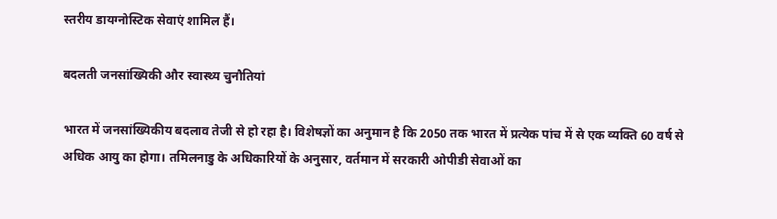स्तरीय डायग्नोस्टिक सेवाएं शामिल हैं।

बदलती जनसांख्यिकी और स्वास्थ्य चुनौतियां

भारत में जनसांख्यिकीय बदलाव तेजी से हो रहा है। विशेषज्ञों का अनुमान है कि 2050 तक भारत में प्रत्येक पांच में से एक व्यक्ति 60 वर्ष से अधिक आयु का होगा। तमिलनाडु के अधिकारियों के अनुसार, वर्तमान में सरकारी ओपीडी सेवाओं का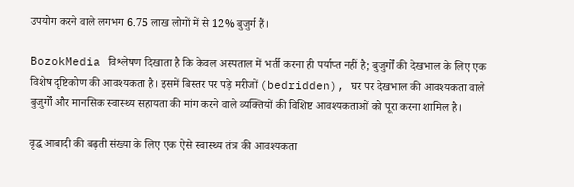उपयोग करने वाले लगभग 6.75 लाख लोगों में से 12% बुजुर्ग हैं।

BozokMedia विश्लेषण दिखाता है कि केवल अस्पताल में भर्ती करना ही पर्याप्त नहीं है; बुजुर्गों की देखभाल के लिए एक विशेष दृष्टिकोण की आवश्यकता है। इसमें बिस्तर पर पड़े मरीजों (bedridden), घर पर देखभाल की आवश्यकता वाले बुजुर्गों और मानसिक स्वास्थ्य सहायता की मांग करने वाले व्यक्तियों की विशिष्ट आवश्यकताओं को पूरा करना शामिल है।

वृद्ध आबादी की बढ़ती संख्या के लिए एक ऐसे स्वास्थ्य तंत्र की आवश्यकता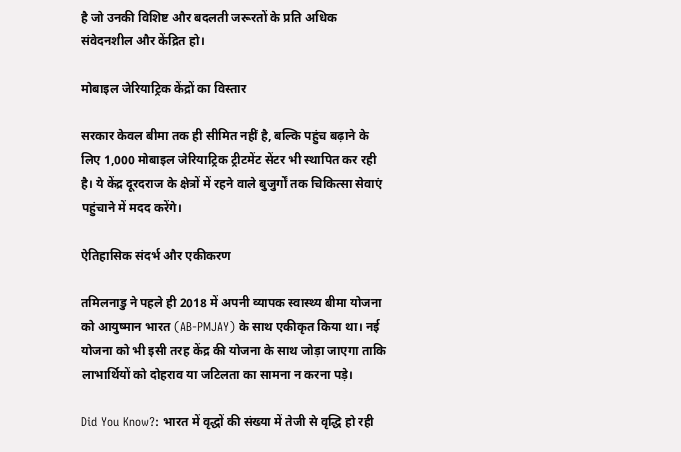है जो उनकी विशिष्ट और बदलती जरूरतों के प्रति अधिक संवेदनशील और केंद्रित हो।

मोबाइल जेरियाट्रिक केंद्रों का विस्तार

सरकार केवल बीमा तक ही सीमित नहीं है, बल्कि पहुंच बढ़ाने के लिए 1,000 मोबाइल जेरियाट्रिक ट्रीटमेंट सेंटर भी स्थापित कर रही है। ये केंद्र दूरदराज के क्षेत्रों में रहने वाले बुजुर्गों तक चिकित्सा सेवाएं पहुंचाने में मदद करेंगे।

ऐतिहासिक संदर्भ और एकीकरण

तमिलनाडु ने पहले ही 2018 में अपनी व्यापक स्वास्थ्य बीमा योजना को आयुष्मान भारत (AB-PMJAY) के साथ एकीकृत किया था। नई योजना को भी इसी तरह केंद्र की योजना के साथ जोड़ा जाएगा ताकि लाभार्थियों को दोहराव या जटिलता का सामना न करना पड़े।

Did You Know?: भारत में वृद्धों की संख्या में तेजी से वृद्धि हो रही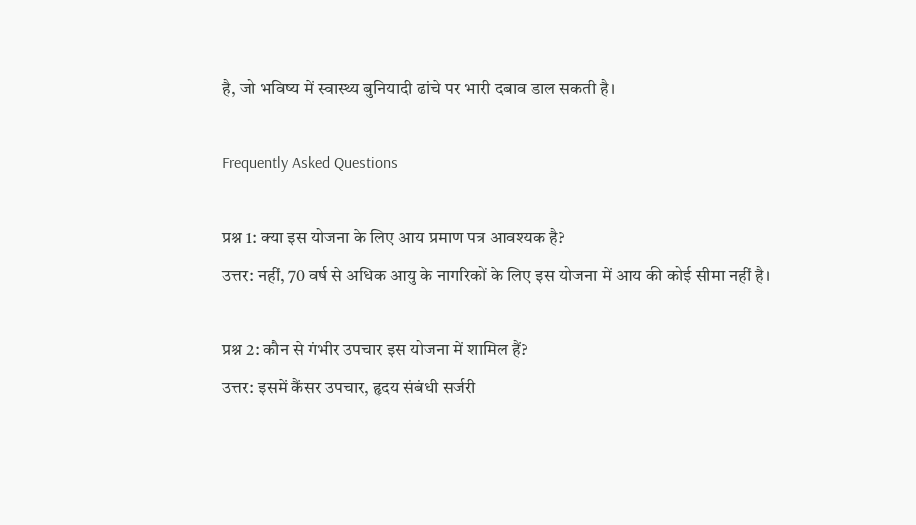है, जो भविष्य में स्वास्थ्य बुनियादी ढांचे पर भारी दबाव डाल सकती है।

Frequently Asked Questions

प्रश्न 1: क्या इस योजना के लिए आय प्रमाण पत्र आवश्यक है?
उत्तर: नहीं, 70 वर्ष से अधिक आयु के नागरिकों के लिए इस योजना में आय की कोई सीमा नहीं है।

प्रश्न 2: कौन से गंभीर उपचार इस योजना में शामिल हैं?
उत्तर: इसमें कैंसर उपचार, हृदय संबंधी सर्जरी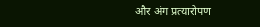और अंग प्रत्यारोपण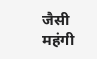जैसी महंगी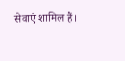सेवाएं शामिल हैं।